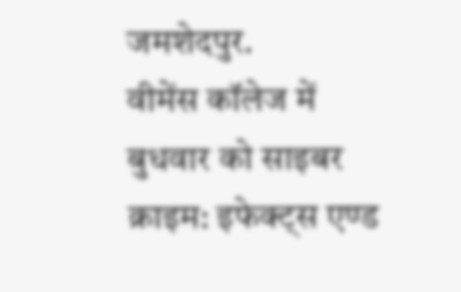जमशेदपुर.
वीमेंस कॉलेज में बुधवार को साइबर क्राइम: इफेक्ट्स एण्ड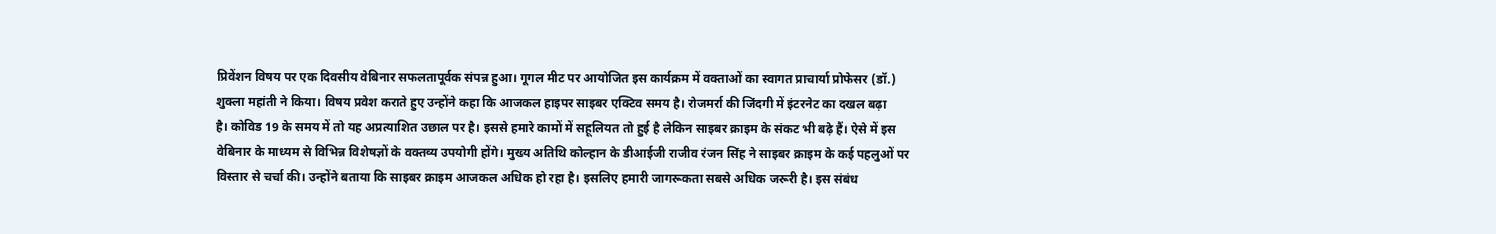प्रिवेंशन विषय पर एक दिवसीय वेबिनार सफलतापूर्वक संपन्न हुआ। गूगल मीट पर आयोजित इस कार्यक्रम में वक्ताओं का स्वागत प्राचार्या प्रोफेसर (डॉ.) शुक्ला महांती ने किया। विषय प्रवेश कराते हुए उन्होंने कहा कि आजकल हाइपर साइबर एक्टिव समय है। रोजमर्रा की जिंदगी में इंटरनेट का दखल बढ़ा
है। कोविड 19 के समय में तो यह अप्रत्याशित उछाल पर है। इससे हमारे कामों में सहूलियत तो हुई है लेकिन साइबर क्राइम के संकट भी बढ़े हैं। ऐसे में इस वेबिनार के माध्यम से विभिन्न विशेषज्ञों के वक्तव्य उपयोगी होंगे। मुख्य अतिथि कोल्हान के डीआईजी राजीव रंजन सिंह ने साइबर क्राइम के कई पहलुओं पर विस्तार से चर्चा की। उन्होंने बताया कि साइबर क्राइम आजकल अधिक हो रहा है। इसलिए हमारी जागरूकता सबसे अधिक जरूरी है। इस संबंध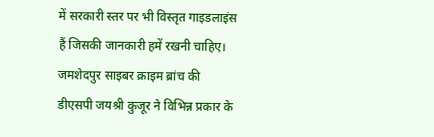में सरकारी स्तर पर भी विस्तृत गाइडलाइंस हैं जिसकी जानकारी हमें रखनी चाहिए। जमशेदपुर साइबर क्राइम ब्रांच की डीएसपी जयश्री कुजूर ने विभिन्न प्रकार के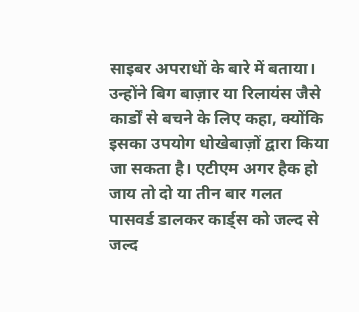साइबर अपराधों के बारे में बताया। उन्होंने बिग बाज़ार या रिलायंस जैसे कार्डों से बचने के लिए कहा, क्योंकि इसका उपयोग धोखेबाज़ों द्वारा किया जा सकता है। एटीएम अगर हैक हो जाय तो दो या तीन बार गलत पासवर्ड डालकर कार्ड्स को जल्द से जल्द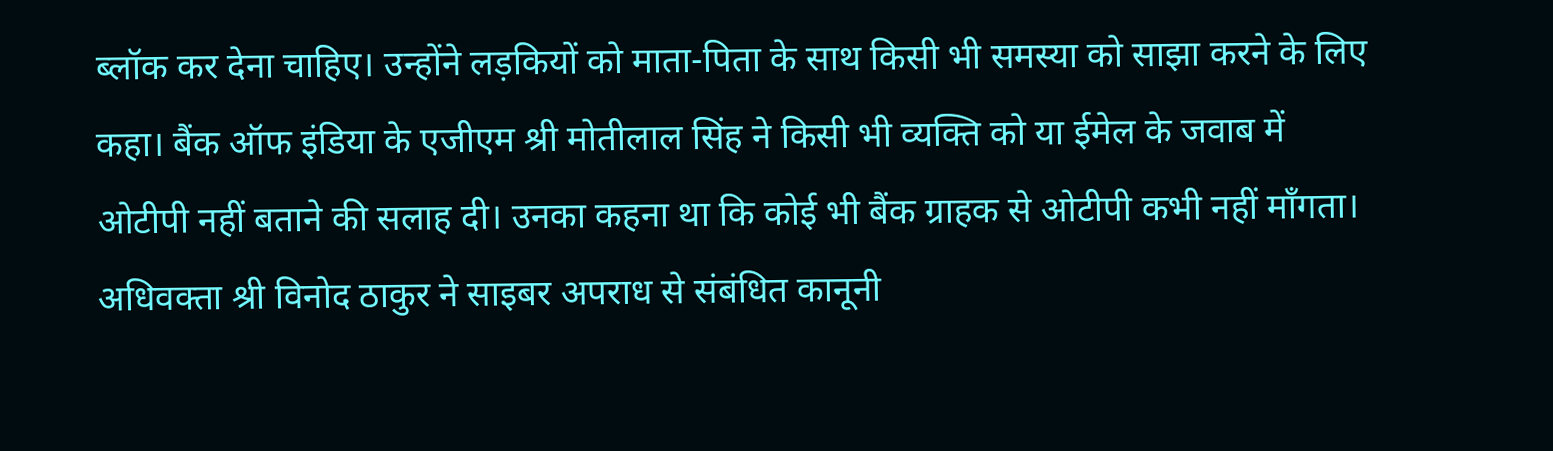ब्लॉक कर देना चाहिए। उन्होंने लड़कियों को माता-पिता के साथ किसी भी समस्या को साझा करने के लिए कहा। बैंक ऑफ इंडिया के एजीएम श्री मोतीलाल सिंह ने किसी भी व्यक्ति को या ईमेल के जवाब में ओटीपी नहीं बताने की सलाह दी। उनका कहना था कि कोई भी बैंक ग्राहक से ओटीपी कभी नहीं माँगता। अधिवक्ता श्री विनोद ठाकुर ने साइबर अपराध से संबंधित कानूनी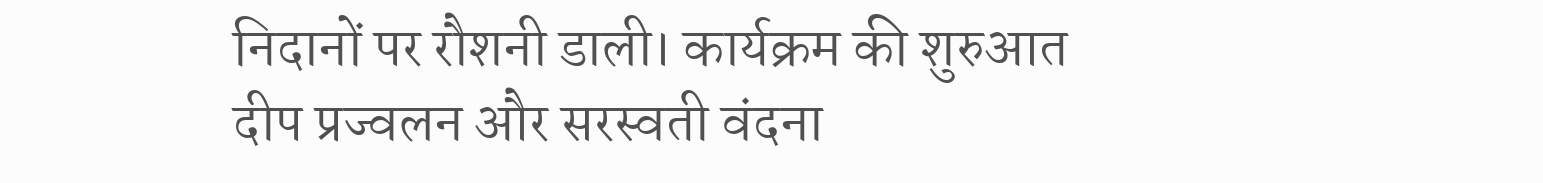निदानों पर रौशनी डाली। कार्यक्रम की शुरुआत दीप प्रज्वलन और सरस्वती वंदना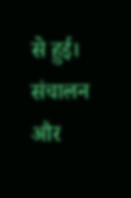से हुई। संचालन और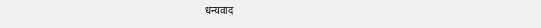धन्यवाद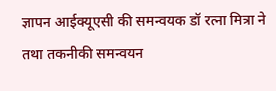ज्ञापन आईक्यूएसी की समन्वयक डॉ रत्ना मित्रा ने तथा तकनीकी समन्वयन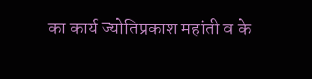का कार्य ज्योतिप्रकाश महांती व के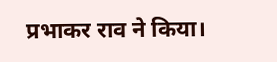प्रभाकर राव ने किया।